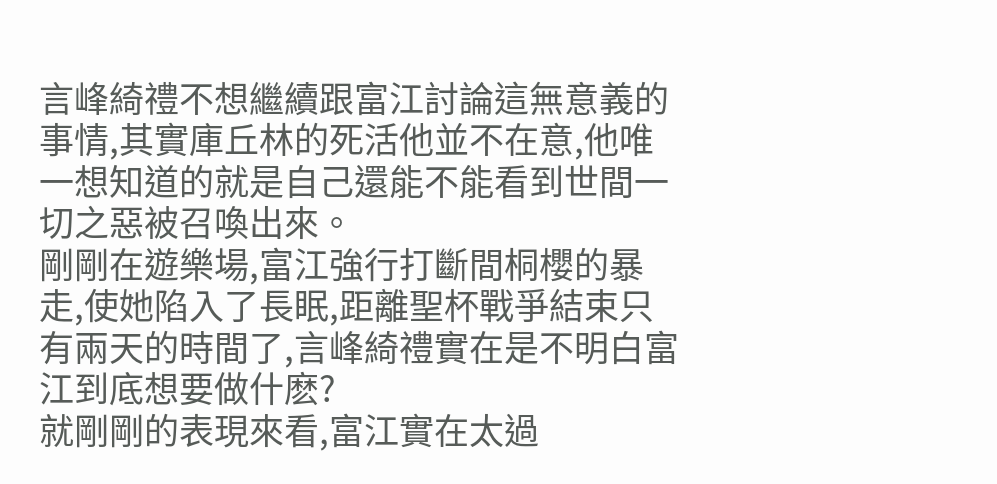言峰綺禮不想繼續跟富江討論這無意義的事情,其實庫丘林的死活他並不在意,他唯一想知道的就是自己還能不能看到世間一切之惡被召喚出來。
剛剛在遊樂場,富江強行打斷間桐櫻的暴走,使她陷入了長眠,距離聖杯戰爭結束只有兩天的時間了,言峰綺禮實在是不明白富江到底想要做什麽?
就剛剛的表現來看,富江實在太過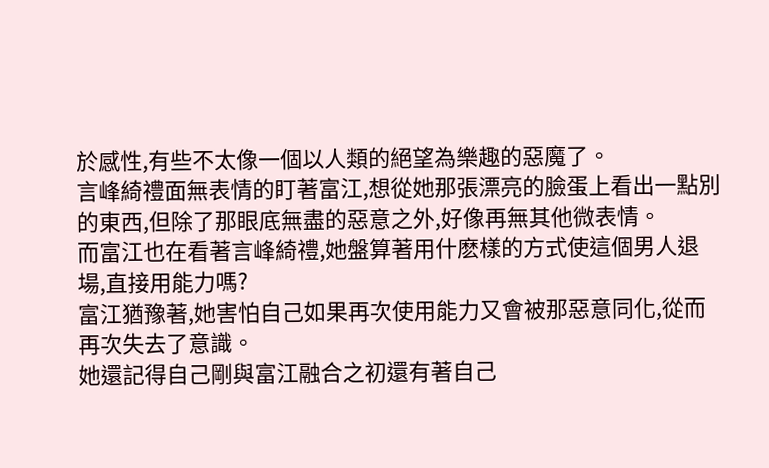於感性,有些不太像一個以人類的絕望為樂趣的惡魔了。
言峰綺禮面無表情的盯著富江,想從她那張漂亮的臉蛋上看出一點別的東西,但除了那眼底無盡的惡意之外,好像再無其他微表情。
而富江也在看著言峰綺禮,她盤算著用什麽樣的方式使這個男人退場,直接用能力嗎?
富江猶豫著,她害怕自己如果再次使用能力又會被那惡意同化,從而再次失去了意識。
她還記得自己剛與富江融合之初還有著自己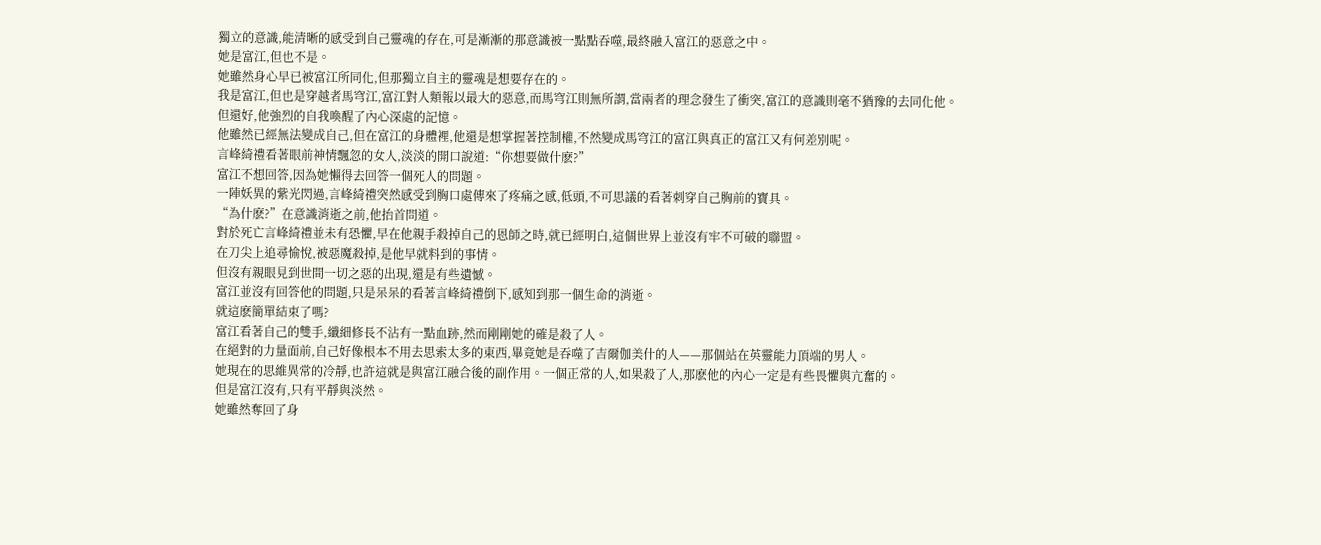獨立的意識,能清晰的感受到自己靈魂的存在,可是漸漸的那意識被一點點吞噬,最終融入富江的惡意之中。
她是富江,但也不是。
她雖然身心早已被富江所同化,但那獨立自主的靈魂是想要存在的。
我是富江,但也是穿越者馬穹江,富江對人類報以最大的惡意,而馬穹江則無所謂,當兩者的理念發生了衝突,富江的意識則毫不猶豫的去同化他。
但還好,他強烈的自我喚醒了內心深處的記憶。
他雖然已經無法變成自己,但在富江的身體裡,他還是想掌握著控制權,不然變成馬穹江的富江與真正的富江又有何差別呢。
言峰綺禮看著眼前神情飄忽的女人,淡淡的開口說道:“你想要做什麽?”
富江不想回答,因為她懶得去回答一個死人的問題。
一陣妖異的紫光閃過,言峰綺禮突然感受到胸口處傳來了疼痛之感,低頭,不可思議的看著刺穿自己胸前的寶具。
“為什麽?”在意識消逝之前,他抬首問道。
對於死亡言峰綺禮並未有恐懼,早在他親手殺掉自己的恩師之時,就已經明白,這個世界上並沒有牢不可破的聯盟。
在刀尖上追尋愉悅,被惡魔殺掉,是他早就料到的事情。
但沒有親眼見到世間一切之惡的出現,還是有些遺憾。
富江並沒有回答他的問題,只是呆呆的看著言峰綺禮倒下,感知到那一個生命的消逝。
就這麽簡單結束了嗎?
富江看著自己的雙手,纖細修長不沾有一點血跡,然而剛剛她的確是殺了人。
在絕對的力量面前,自己好像根本不用去思索太多的東西,畢竟她是吞噬了吉爾伽美什的人——那個站在英靈能力頂端的男人。
她現在的思維異常的冷靜,也許這就是與富江融合後的副作用。一個正常的人,如果殺了人,那麽他的內心一定是有些畏懼與亢奮的。
但是富江沒有,只有平靜與淡然。
她雖然奪回了身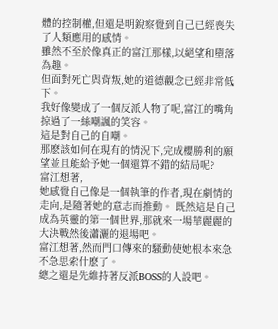體的控制權,但還是明銳察覺到自己已經喪失了人類應用的感情。
雖然不至於像真正的富江那樣,以絕望和墮落為趣。
但面對死亡與背叛,她的道德觀念已經非常低下。
我好像變成了一個反派人物了呢,富江的嘴角掠過了一絲嘲諷的笑容。
這是對自己的自嘲。
那麽該如何在現有的情況下,完成櫻勝利的願望並且能給予她一個還算不錯的結局呢?
富江想著,
她感覺自己像是一個執筆的作者,現在劇情的走向,是隨著她的意志而推動。 既然這是自己成為英靈的第一個世界,那就來一場華麗麗的大決戰然後瀟灑的退場吧。
富江想著,然而門口傳來的騷動使她根本來急不急思索什麽了。
總之還是先維持著反派BOSS的人設吧。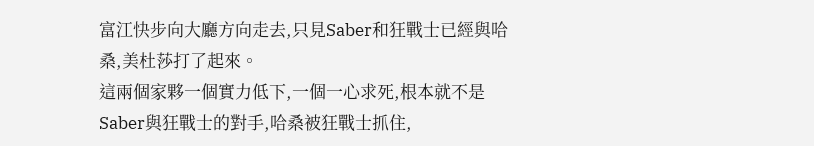富江快步向大廳方向走去,只見Saber和狂戰士已經與哈桑,美杜莎打了起來。
這兩個家夥一個實力低下,一個一心求死,根本就不是Saber與狂戰士的對手,哈桑被狂戰士抓住,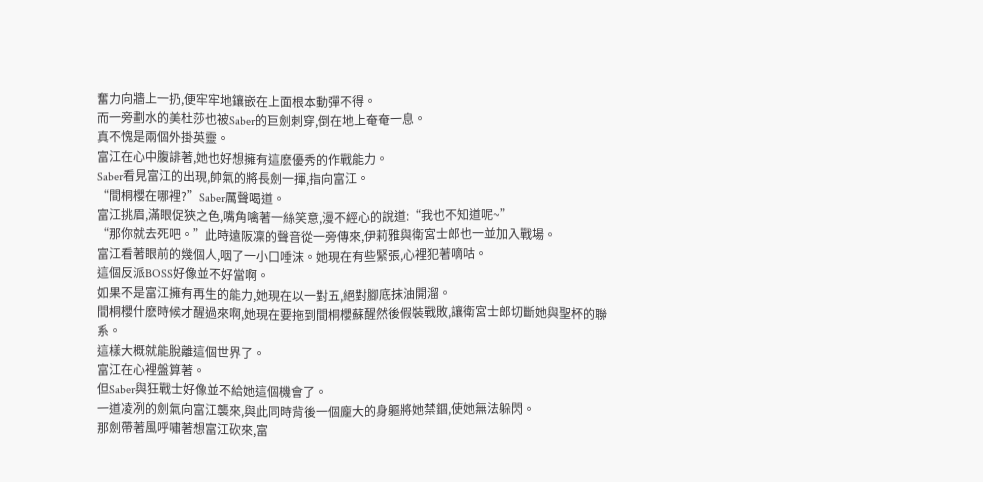奮力向牆上一扔,便牢牢地鑲嵌在上面根本動彈不得。
而一旁劃水的美杜莎也被Saber的巨劍刺穿,倒在地上奄奄一息。
真不愧是兩個外掛英靈。
富江在心中腹誹著,她也好想擁有這麽優秀的作戰能力。
Saber看見富江的出現,帥氣的將長劍一揮,指向富江。
“間桐櫻在哪裡?”Saber厲聲喝道。
富江挑眉,滿眼促狹之色,嘴角噙著一絲笑意,漫不經心的說道:“我也不知道呢~”
“那你就去死吧。”此時遠阪凜的聲音從一旁傳來,伊莉雅與衛宮士郎也一並加入戰場。
富江看著眼前的幾個人,咽了一小口唾沫。她現在有些緊張,心裡犯著嘀咕。
這個反派BOSS好像並不好當啊。
如果不是富江擁有再生的能力,她現在以一對五,絕對腳底抹油開溜。
間桐櫻什麽時候才醒過來啊,她現在要拖到間桐櫻蘇醒然後假裝戰敗,讓衛宮士郎切斷她與聖杯的聯系。
這樣大概就能脫離這個世界了。
富江在心裡盤算著。
但Saber與狂戰士好像並不給她這個機會了。
一道凌冽的劍氣向富江襲來,與此同時背後一個龐大的身軀將她禁錮,使她無法躲閃。
那劍帶著風呼嘯著想富江砍來,富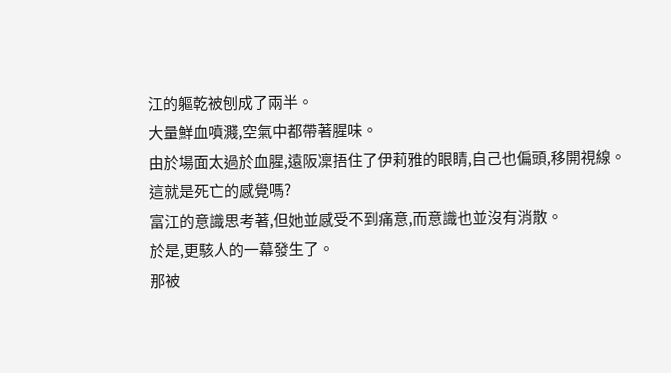江的軀乾被刨成了兩半。
大量鮮血噴濺,空氣中都帶著腥味。
由於場面太過於血腥,遠阪凜捂住了伊莉雅的眼睛,自己也偏頭,移開視線。
這就是死亡的感覺嗎?
富江的意識思考著,但她並感受不到痛意,而意識也並沒有消散。
於是,更駭人的一幕發生了。
那被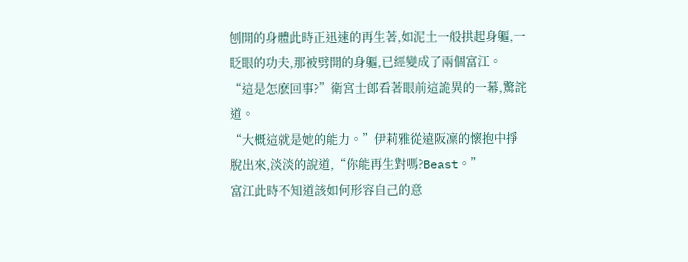刨開的身體此時正迅速的再生著,如泥土一般拱起身軀,一眨眼的功夫,那被劈開的身軀,已經變成了兩個富江。
“這是怎麽回事?”衛宮士郎看著眼前這詭異的一幕,驚詫道。
“大概這就是她的能力。”伊莉雅從遠阪凜的懷抱中掙脫出來,淡淡的說道,“你能再生對嗎?Beast。”
富江此時不知道該如何形容自己的意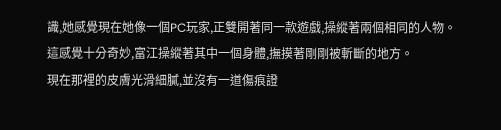識,她感覺現在她像一個PC玩家,正雙開著同一款遊戲,操縱著兩個相同的人物。
這感覺十分奇妙,富江操縱著其中一個身體,撫摸著剛剛被斬斷的地方。
現在那裡的皮膚光滑細膩,並沒有一道傷痕證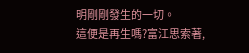明剛剛發生的一切。
這便是再生嗎?富江思索著,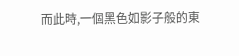而此時,一個黑色如影子般的東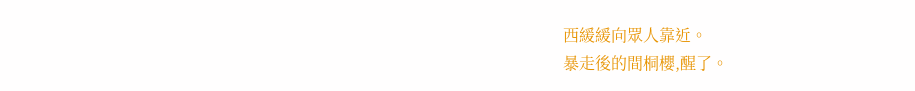西緩緩向眾人靠近。
暴走後的間桐櫻,醒了。